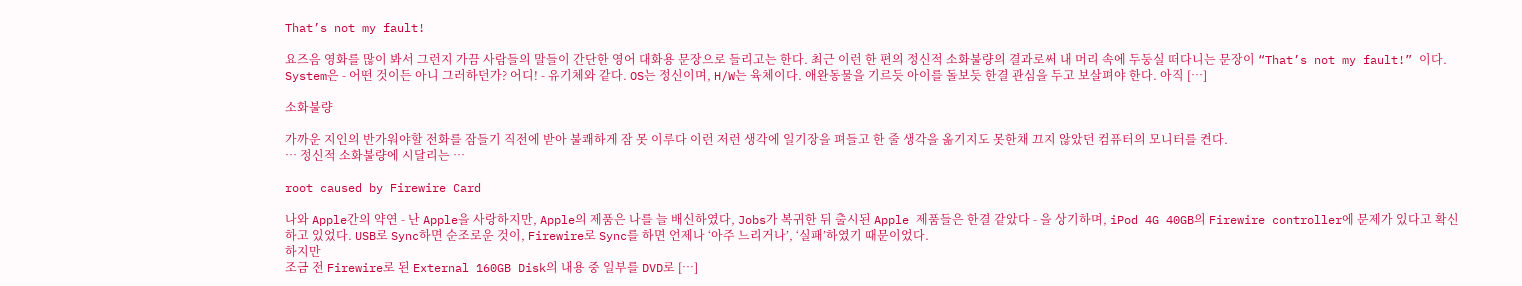That’s not my fault!

요즈음 영화를 많이 봐서 그런지 가끔 사람들의 말들이 간단한 영어 대화용 문장으로 들리고는 한다. 최근 이런 한 편의 정신적 소화불량의 결과로써 내 머리 속에 두둥실 떠다니는 문장이 “That’s not my fault!” 이다.
System은 - 어떤 것이든 아니 그러하던가? 어디! - 유기체와 같다. OS는 정신이며, H/W는 육체이다. 애완동물을 기르듯 아이를 돌보듯 한결 관심을 두고 보살펴야 한다. 아직 […]

소화불량

가까운 지인의 반가워야할 전화를 잠들기 직전에 받아 불쾌하게 잠 못 이루다 이런 저런 생각에 일기장을 펴들고 한 줄 생각을 옮기지도 못한채 끄지 않았던 컴퓨터의 모니터를 켠다.
… 정신적 소화불량에 시달리는 …

root caused by Firewire Card

나와 Apple간의 약연 - 난 Apple을 사랑하지만, Apple의 제품은 나를 늘 배신하였다, Jobs가 복귀한 뒤 출시된 Apple 제품들은 한결 같았다 - 을 상기하며, iPod 4G 40GB의 Firewire controller에 문제가 있다고 확신하고 있었다. USB로 Sync하면 순조로운 것이, Firewire로 Sync를 하면 언제나 ‘아주 느리거나’, ‘실패’하였기 때문이었다.
하지만
조금 전 Firewire로 된 External 160GB Disk의 내용 중 일부를 DVD로 […]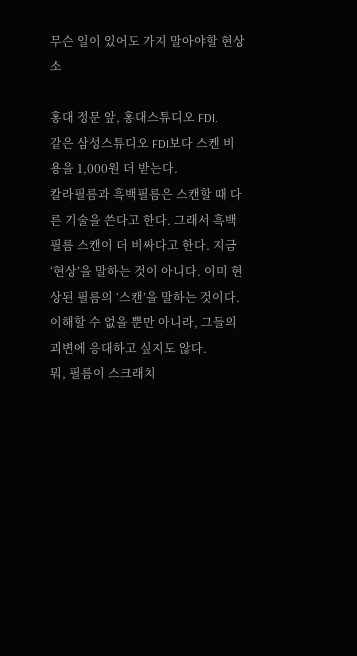무슨 일이 있어도 가지 말아야할 현상소

홍대 정문 앞, 홍대스튜디오 FDI.
같은 삼성스튜디오 FDI보다 스켄 비용을 1,000원 더 받는다.
칼라필름과 흑백필름은 스캔할 때 다른 기술을 쓴다고 한다. 그래서 흑백필름 스캔이 더 비싸다고 한다. 지금 ‘현상’을 말하는 것이 아니다. 이미 현상된 필름의 ‘스캔’을 말하는 것이다. 이해할 수 없을 뿐만 아니라, 그들의 괴변에 응대하고 싶지도 않다.
뭐, 필름이 스크래치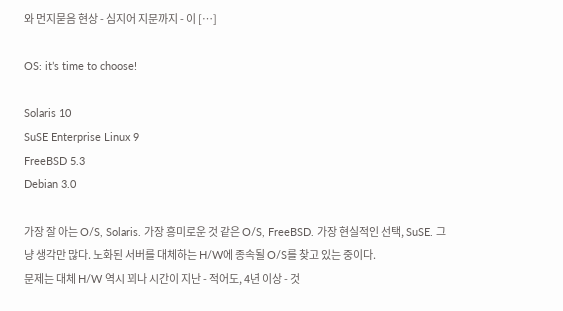와 먼지묻음 현상 - 심지어 지문까지 - 이 […]

OS: it’s time to choose!

Solaris 10
SuSE Enterprise Linux 9
FreeBSD 5.3
Debian 3.0

가장 잘 아는 O/S, Solaris. 가장 흥미로운 것 같은 O/S, FreeBSD. 가장 현실적인 선택, SuSE. 그냥 생각만 많다. 노화된 서버를 대체하는 H/W에 종속될 O/S를 찾고 있는 중이다.
문제는 대체 H/W 역시 꾀나 시간이 지난 - 적어도, 4년 이상 - 것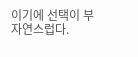이기에 선택이 부자연스럽다.